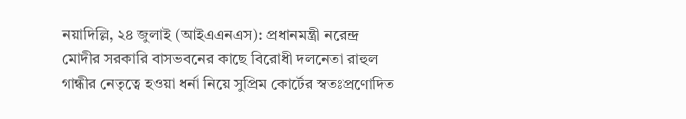নয়াদিল্লি, ২৪ জুলাই (আইএএনএস): প্রধানমন্ত্রী নরেন্দ্র মোদীর সরকারি বাসভবনের কাছে বিরোধী দলনেতা রাহুল গান্ধীর নেতৃত্বে হওয়া ধর্না নিয়ে সুপ্রিম কোর্টের স্বতঃপ্রণোদিত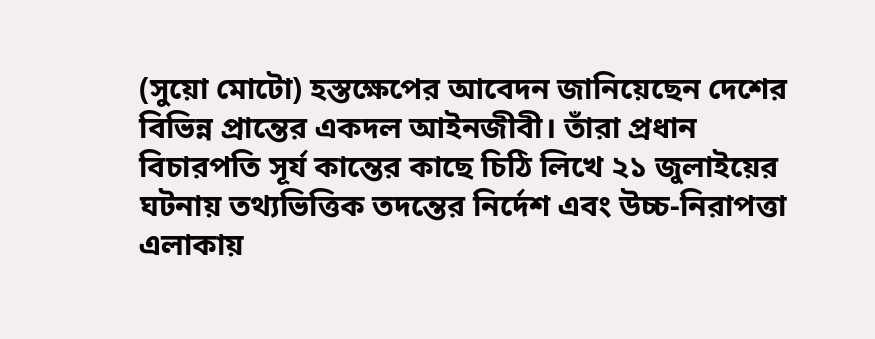(সুয়ো মোটো) হস্তক্ষেপের আবেদন জানিয়েছেন দেশের বিভিন্ন প্রান্তের একদল আইনজীবী। তাঁরা প্রধান বিচারপতি সূর্য কান্তের কাছে চিঠি লিখে ২১ জুলাইয়ের ঘটনায় তথ্যভিত্তিক তদন্তের নির্দেশ এবং উচ্চ-নিরাপত্তা এলাকায়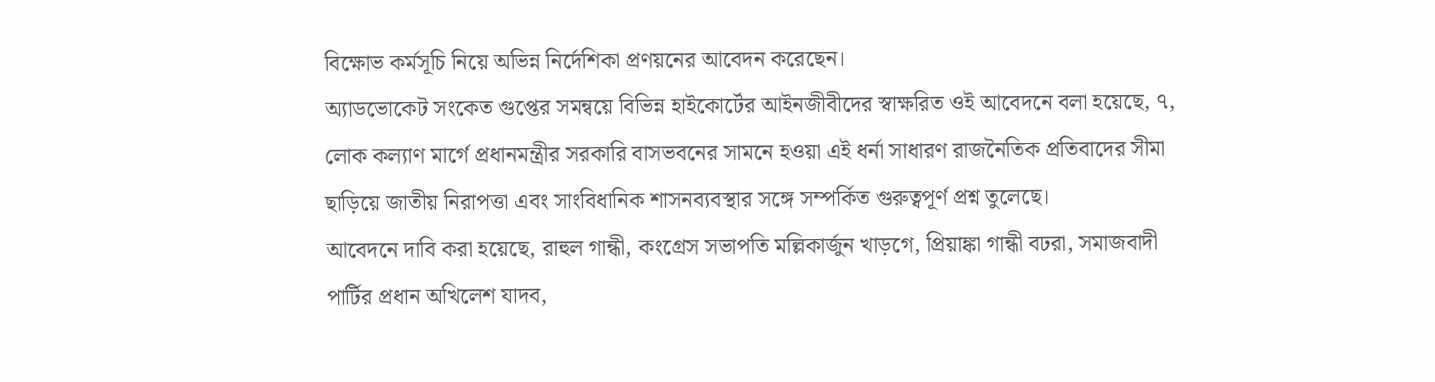বিক্ষোভ কর্মসূচি নিয়ে অভিন্ন নির্দেশিকা প্রণয়নের আবেদন করেছেন।
অ্যাডভোকেট সংকেত গুপ্তের সমন্বয়ে বিভিন্ন হাইকোর্টের আইনজীবীদের স্বাক্ষরিত ওই আবেদনে বলা হয়েছে, ৭, লোক কল্যাণ মার্গে প্রধানমন্ত্রীর সরকারি বাসভবনের সামনে হওয়া এই ধর্না সাধারণ রাজনৈতিক প্রতিবাদের সীমা ছাড়িয়ে জাতীয় নিরাপত্তা এবং সাংবিধানিক শাসনব্যবস্থার সঙ্গে সম্পর্কিত গুরুত্বপূর্ণ প্রশ্ন তুলেছে।
আবেদনে দাবি করা হয়েছে, রাহুল গান্ধী, কংগ্রেস সভাপতি মল্লিকার্জুন খাড়গে, প্রিয়াঙ্কা গান্ধী বঢরা, সমাজবাদী পার্টির প্রধান অখিলেশ যাদব,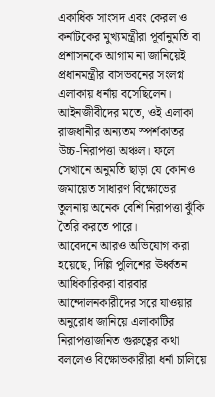একাধিক সাংসদ এবং কেরল ও কর্নাটকের মুখ্যমন্ত্রীরা পূর্বানুমতি বা প্রশাসনকে আগাম না জানিয়েই প্রধানমন্ত্রীর বাসভবনের সংলগ্ন এলাকায় ধর্নায় বসেছিলেন।
আইনজীবীদের মতে, ওই এলাকা রাজধানীর অন্যতম স্পর্শকাতর উচ্চ-নিরাপত্তা অঞ্চল। ফলে সেখানে অনুমতি ছাড়া যে কোনও জমায়েত সাধারণ বিক্ষোভের তুলনায় অনেক বেশি নিরাপত্তা ঝুঁকি তৈরি করতে পারে।
আবেদনে আরও অভিযোগ করা হয়েছে, দিল্লি পুলিশের ঊর্ধ্বতন আধিকারিকরা বারবার আন্দোলনকারীদের সরে যাওয়ার অনুরোধ জানিয়ে এলাকাটির নিরাপত্তাজনিত গুরুত্বের কথা বললেও বিক্ষোভকারীরা ধর্না চালিয়ে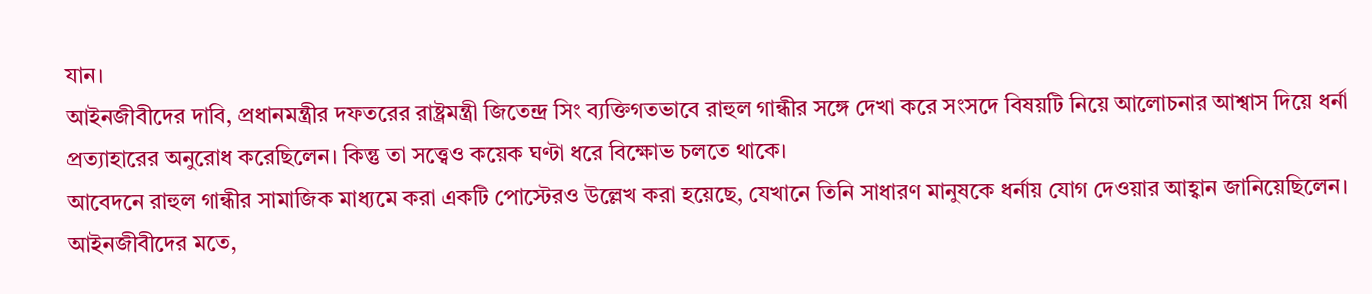যান।
আইনজীবীদের দাবি, প্রধানমন্ত্রীর দফতরের রাষ্ট্রমন্ত্রী জিতেন্দ্র সিং ব্যক্তিগতভাবে রাহুল গান্ধীর সঙ্গে দেখা করে সংসদে বিষয়টি নিয়ে আলোচনার আশ্বাস দিয়ে ধর্না প্রত্যাহারের অনুরোধ করেছিলেন। কিন্তু তা সত্ত্বেও কয়েক ঘণ্টা ধরে বিক্ষোভ চলতে থাকে।
আবেদনে রাহুল গান্ধীর সামাজিক মাধ্যমে করা একটি পোস্টেরও উল্লেখ করা হয়েছে, যেখানে তিনি সাধারণ মানুষকে ধর্নায় যোগ দেওয়ার আহ্বান জানিয়েছিলেন। আইনজীবীদের মতে,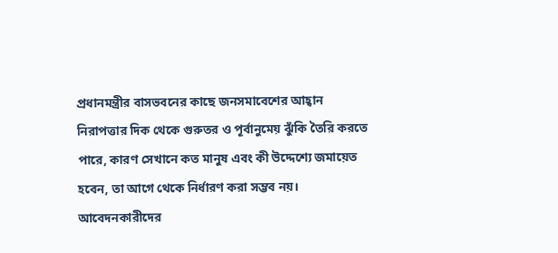প্রধানমন্ত্রীর বাসভবনের কাছে জনসমাবেশের আহ্বান নিরাপত্তার দিক থেকে গুরুতর ও পূর্বানুমেয় ঝুঁকি তৈরি করতে পারে, কারণ সেখানে কত মানুষ এবং কী উদ্দেশ্যে জমায়েত হবেন, তা আগে থেকে নির্ধারণ করা সম্ভব নয়।
আবেদনকারীদের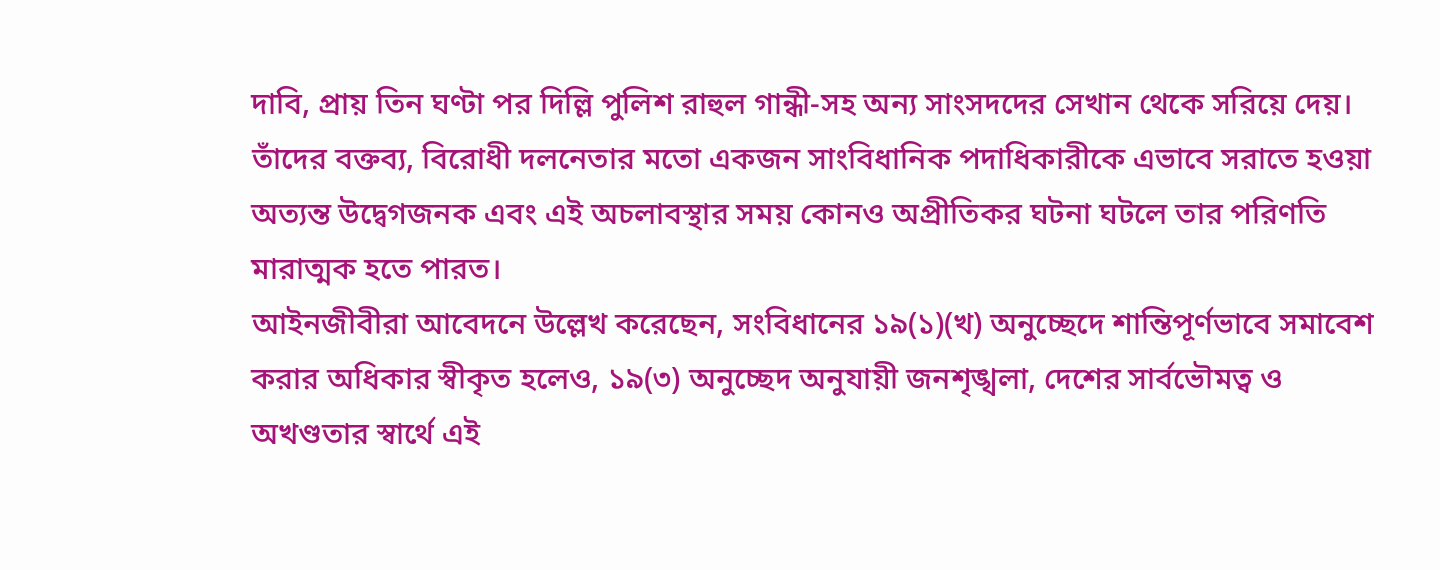দাবি, প্রায় তিন ঘণ্টা পর দিল্লি পুলিশ রাহুল গান্ধী-সহ অন্য সাংসদদের সেখান থেকে সরিয়ে দেয়। তাঁদের বক্তব্য, বিরোধী দলনেতার মতো একজন সাংবিধানিক পদাধিকারীকে এভাবে সরাতে হওয়া অত্যন্ত উদ্বেগজনক এবং এই অচলাবস্থার সময় কোনও অপ্রীতিকর ঘটনা ঘটলে তার পরিণতি মারাত্মক হতে পারত।
আইনজীবীরা আবেদনে উল্লেখ করেছেন, সংবিধানের ১৯(১)(খ) অনুচ্ছেদে শান্তিপূর্ণভাবে সমাবেশ করার অধিকার স্বীকৃত হলেও, ১৯(৩) অনুচ্ছেদ অনুযায়ী জনশৃঙ্খলা, দেশের সার্বভৌমত্ব ও অখণ্ডতার স্বার্থে এই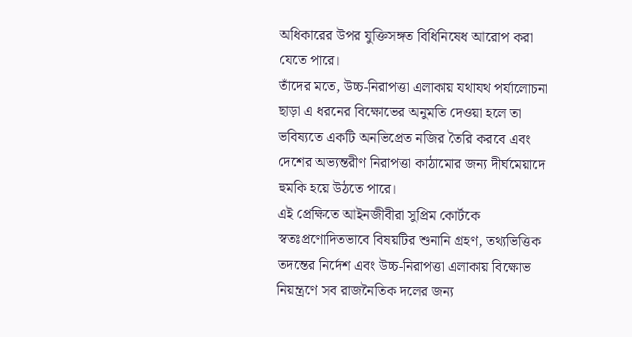অধিকারের উপর যুক্তিসঙ্গত বিধিনিষেধ আরোপ করা যেতে পারে।
তাঁদের মতে, উচ্চ-নিরাপত্তা এলাকায় যথাযথ পর্যালোচনা ছাড়া এ ধরনের বিক্ষোভের অনুমতি দেওয়া হলে তা ভবিষ্যতে একটি অনভিপ্রেত নজির তৈরি করবে এবং দেশের অভ্যন্তরীণ নিরাপত্তা কাঠামোর জন্য দীর্ঘমেয়াদে হুমকি হয়ে উঠতে পারে।
এই প্রেক্ষিতে আইনজীবীরা সুপ্রিম কোর্টকে স্বতঃপ্রণোদিতভাবে বিষয়টির শুনানি গ্রহণ, তথ্যভিত্তিক তদন্তের নির্দেশ এবং উচ্চ-নিরাপত্তা এলাকায় বিক্ষোভ নিয়ন্ত্রণে সব রাজনৈতিক দলের জন্য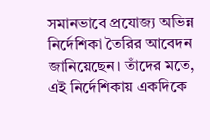সমানভাবে প্রযোজ্য অভিন্ন নির্দেশিকা তৈরির আবেদন জানিয়েছেন। তাঁদের মতে, এই নির্দেশিকায় একদিকে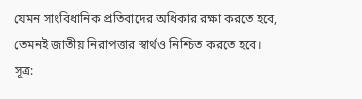যেমন সাংবিধানিক প্রতিবাদের অধিকার রক্ষা করতে হবে, তেমনই জাতীয় নিরাপত্তার স্বার্থও নিশ্চিত করতে হবে।
সূত্র: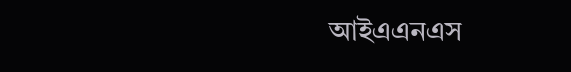আইএএনএস